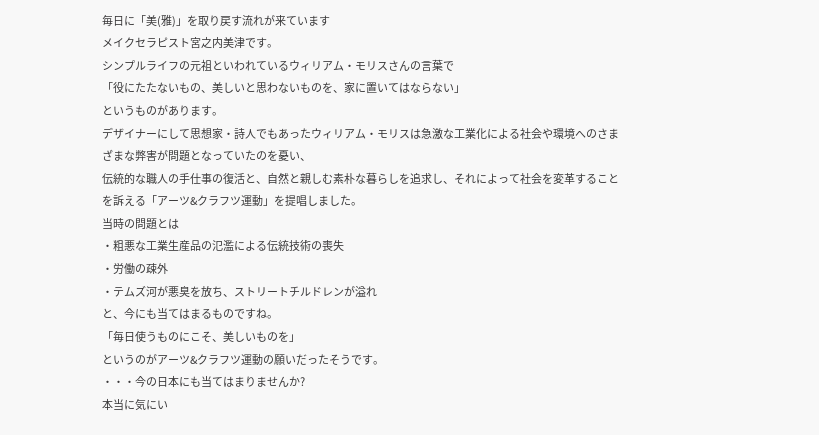毎日に「美(雅)」を取り戻す流れが来ています
メイクセラピスト宮之内美津です。
シンプルライフの元祖といわれているウィリアム・モリスさんの言葉で
「役にたたないもの、美しいと思わないものを、家に置いてはならない」
というものがあります。
デザイナーにして思想家・詩人でもあったウィリアム・モリスは急激な工業化による社会や環境へのさまざまな弊害が問題となっていたのを憂い、
伝統的な職人の手仕事の復活と、自然と親しむ素朴な暮らしを追求し、それによって社会を変革することを訴える「アーツ&クラフツ運動」を提唱しました。
当時の問題とは
・粗悪な工業生産品の氾濫による伝統技術の喪失
・労働の疎外
・テムズ河が悪臭を放ち、ストリートチルドレンが溢れ
と、今にも当てはまるものですね。
「毎日使うものにこそ、美しいものを」
というのがアーツ&クラフツ運動の願いだったそうです。
・・・今の日本にも当てはまりませんか?
本当に気にい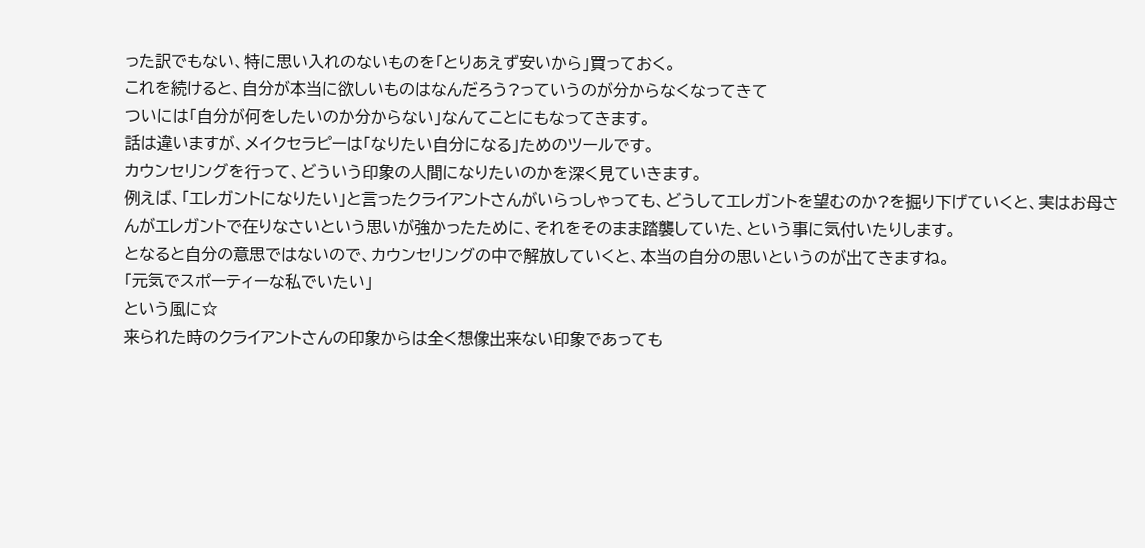った訳でもない、特に思い入れのないものを「とりあえず安いから」買っておく。
これを続けると、自分が本当に欲しいものはなんだろう?っていうのが分からなくなってきて
ついには「自分が何をしたいのか分からない」なんてことにもなってきます。
話は違いますが、メイクセラピーは「なりたい自分になる」ためのツールです。
カウンセリングを行って、どういう印象の人間になりたいのかを深く見ていきます。
例えば、「エレガントになりたい」と言ったクライアントさんがいらっしゃっても、どうしてエレガントを望むのか?を掘り下げていくと、実はお母さんがエレガントで在りなさいという思いが強かったために、それをそのまま踏襲していた、という事に気付いたりします。
となると自分の意思ではないので、カウンセリングの中で解放していくと、本当の自分の思いというのが出てきますね。
「元気でスポーティーな私でいたい」
という風に☆
来られた時のクライアントさんの印象からは全く想像出来ない印象であっても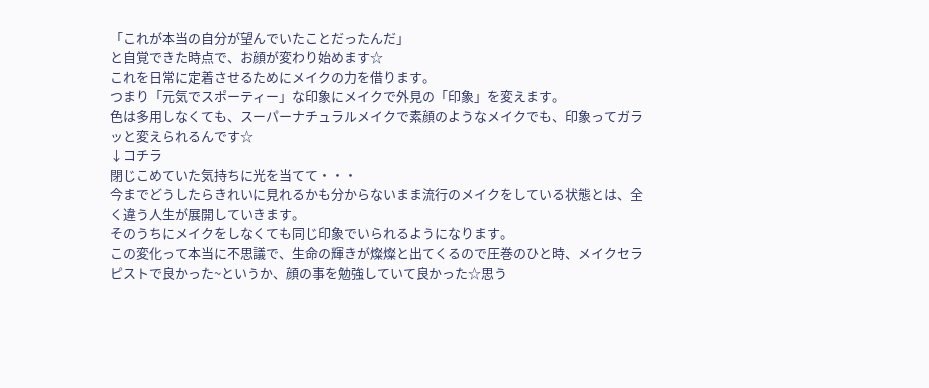「これが本当の自分が望んでいたことだったんだ」
と自覚できた時点で、お顔が変わり始めます☆
これを日常に定着させるためにメイクの力を借ります。
つまり「元気でスポーティー」な印象にメイクで外見の「印象」を変えます。
色は多用しなくても、スーパーナチュラルメイクで素顔のようなメイクでも、印象ってガラッと変えられるんです☆
↓コチラ
閉じこめていた気持ちに光を当てて・・・
今までどうしたらきれいに見れるかも分からないまま流行のメイクをしている状態とは、全く違う人生が展開していきます。
そのうちにメイクをしなくても同じ印象でいられるようになります。
この変化って本当に不思議で、生命の輝きが燦燦と出てくるので圧巻のひと時、メイクセラピストで良かった~というか、顔の事を勉強していて良かった☆思う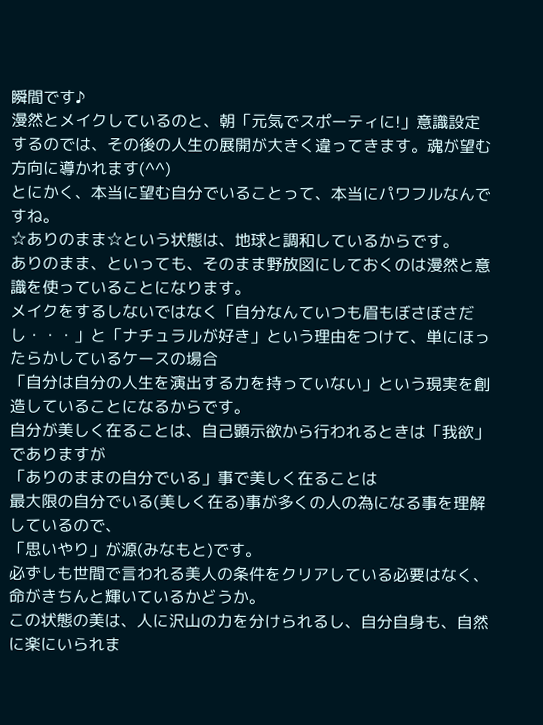瞬間です♪
漫然とメイクしているのと、朝「元気でスポーティに!」意識設定するのでは、その後の人生の展開が大きく違ってきます。魂が望む方向に導かれます(^^)
とにかく、本当に望む自分でいることって、本当にパワフルなんですね。
☆ありのまま☆という状態は、地球と調和しているからです。
ありのまま、といっても、そのまま野放図にしておくのは漫然と意識を使っていることになります。
メイクをするしないではなく「自分なんていつも眉もぼさぼさだし・・・」と「ナチュラルが好き」という理由をつけて、単にほったらかしているケースの場合
「自分は自分の人生を演出する力を持っていない」という現実を創造していることになるからです。
自分が美しく在ることは、自己顕示欲から行われるときは「我欲」でありますが
「ありのままの自分でいる」事で美しく在ることは
最大限の自分でいる(美しく在る)事が多くの人の為になる事を理解しているので、
「思いやり」が源(みなもと)です。
必ずしも世間で言われる美人の条件をクリアしている必要はなく、命がきちんと輝いているかどうか。
この状態の美は、人に沢山の力を分けられるし、自分自身も、自然に楽にいられま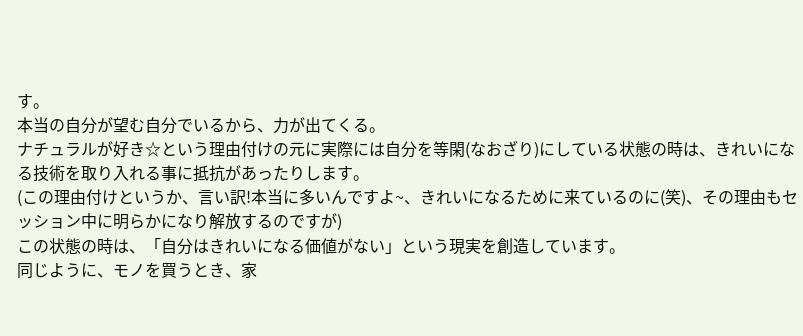す。
本当の自分が望む自分でいるから、力が出てくる。
ナチュラルが好き☆という理由付けの元に実際には自分を等閑(なおざり)にしている状態の時は、きれいになる技術を取り入れる事に抵抗があったりします。
(この理由付けというか、言い訳!本当に多いんですよ~、きれいになるために来ているのに(笑)、その理由もセッション中に明らかになり解放するのですが)
この状態の時は、「自分はきれいになる価値がない」という現実を創造しています。
同じように、モノを買うとき、家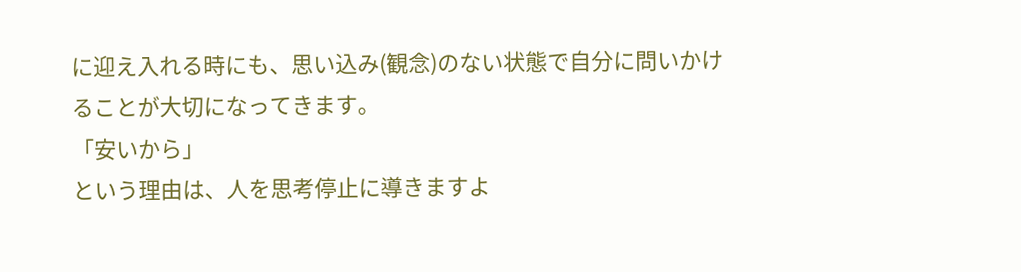に迎え入れる時にも、思い込み(観念)のない状態で自分に問いかけることが大切になってきます。
「安いから」
という理由は、人を思考停止に導きますよ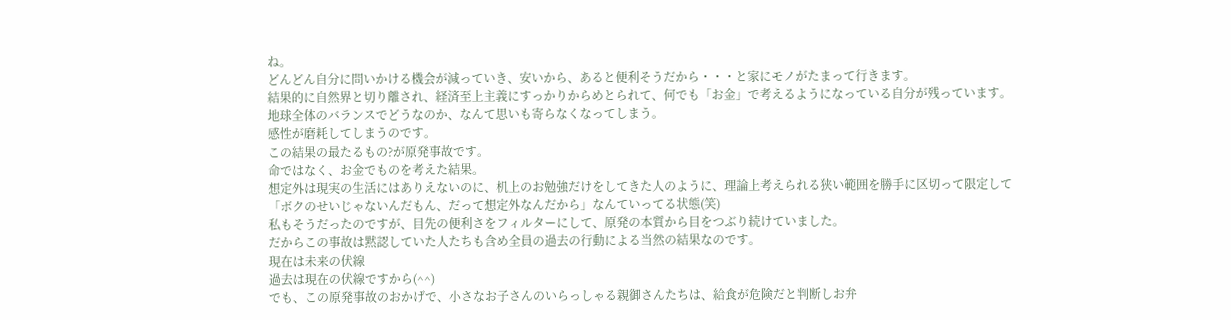ね。
どんどん自分に問いかける機会が減っていき、安いから、あると便利そうだから・・・と家にモノがたまって行きます。
結果的に自然界と切り離され、経済至上主義にすっかりからめとられて、何でも「お金」で考えるようになっている自分が残っています。
地球全体のバランスでどうなのか、なんて思いも寄らなくなってしまう。
感性が磨耗してしまうのです。
この結果の最たるもの?が原発事故です。
命ではなく、お金でものを考えた結果。
想定外は現実の生活にはありえないのに、机上のお勉強だけをしてきた人のように、理論上考えられる狭い範囲を勝手に区切って限定して
「ボクのせいじゃないんだもん、だって想定外なんだから」なんていってる状態(笑)
私もそうだったのですが、目先の便利さをフィルターにして、原発の本質から目をつぶり続けていました。
だからこの事故は黙認していた人たちも含め全員の過去の行動による当然の結果なのです。
現在は未来の伏線
過去は現在の伏線ですから(^^)
でも、この原発事故のおかげで、小さなお子さんのいらっしゃる親御さんたちは、給食が危険だと判断しお弁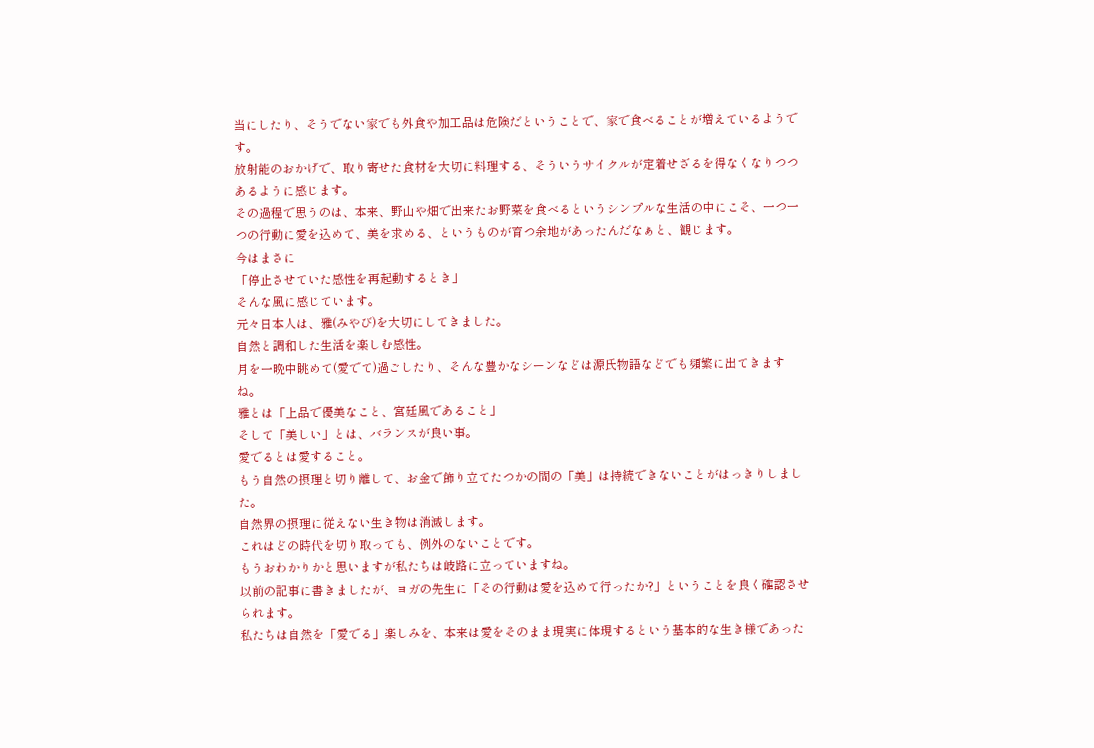当にしたり、そうでない家でも外食や加工品は危険だということで、家で食べることが増えているようです。
放射能のおかげで、取り寄せた食材を大切に料理する、そういうサイクルが定着せざるを得なくなりつつあるように感じます。
その過程で思うのは、本来、野山や畑で出来たお野菜を食べるというシンプルな生活の中にこそ、一つ一つの行動に愛を込めて、美を求める、というものが育つ余地があったんだなぁと、観じます。
今はまさに
「停止させていた感性を再起動するとき」
そんな風に感じています。
元々日本人は、雅(みやび)を大切にしてきました。
自然と調和した生活を楽しむ感性。
月を一晩中眺めて(愛でて)過ごしたり、そんな豊かなシーンなどは源氏物語などでも頻繁に出てきますね。
雅とは「上品で優美なこと、宮廷風であること」
そして「美しい」とは、バランスが良い事。
愛でるとは愛すること。
もう自然の摂理と切り離して、お金で飾り立てたつかの間の「美」は持続できないことがはっきりしました。
自然界の摂理に従えない生き物は消滅します。
これはどの時代を切り取っても、例外のないことです。
もうおわかりかと思いますが私たちは岐路に立っていますね。
以前の記事に書きましたが、ヨガの先生に「その行動は愛を込めて行ったか?」ということを良く確認させられます。
私たちは自然を「愛でる」楽しみを、本来は愛をそのまま現実に体現するという基本的な生き様であった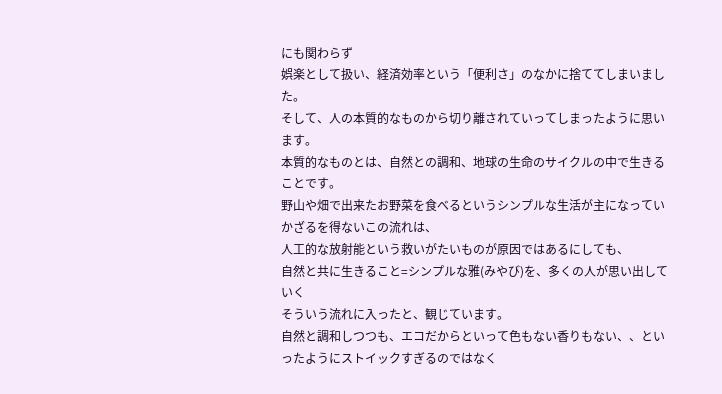にも関わらず
娯楽として扱い、経済効率という「便利さ」のなかに捨ててしまいました。
そして、人の本質的なものから切り離されていってしまったように思います。
本質的なものとは、自然との調和、地球の生命のサイクルの中で生きることです。
野山や畑で出来たお野菜を食べるというシンプルな生活が主になっていかざるを得ないこの流れは、
人工的な放射能という救いがたいものが原因ではあるにしても、
自然と共に生きること=シンプルな雅(みやび)を、多くの人が思い出していく
そういう流れに入ったと、観じています。
自然と調和しつつも、エコだからといって色もない香りもない、、といったようにストイックすぎるのではなく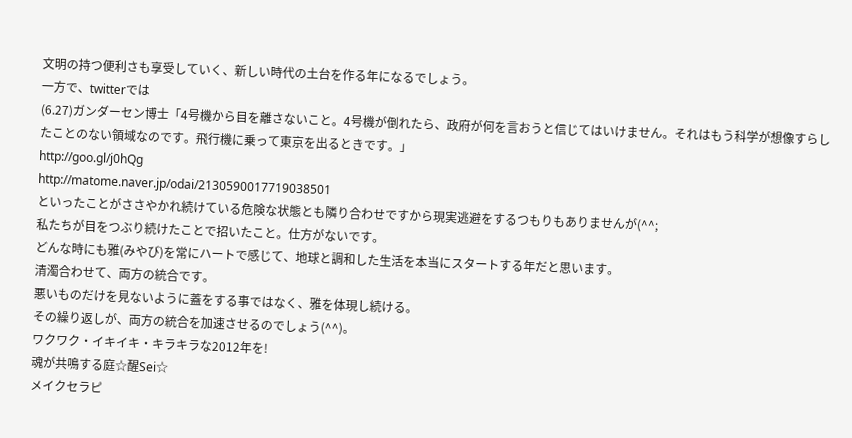文明の持つ便利さも享受していく、新しい時代の土台を作る年になるでしょう。
一方で、twitterでは
(6.27)ガンダーセン博士「4号機から目を離さないこと。4号機が倒れたら、政府が何を言おうと信じてはいけません。それはもう科学が想像すらしたことのない領域なのです。飛行機に乗って東京を出るときです。」
http://goo.gl/j0hQg
http://matome.naver.jp/odai/2130590017719038501
といったことがささやかれ続けている危険な状態とも隣り合わせですから現実逃避をするつもりもありませんが(^^;
私たちが目をつぶり続けたことで招いたこと。仕方がないです。
どんな時にも雅(みやび)を常にハートで感じて、地球と調和した生活を本当にスタートする年だと思います。
清濁合わせて、両方の統合です。
悪いものだけを見ないように蓋をする事ではなく、雅を体現し続ける。
その繰り返しが、両方の統合を加速させるのでしょう(^^)。
ワクワク・イキイキ・キラキラな2012年を!
魂が共鳴する庭☆醒Sei☆
メイクセラピ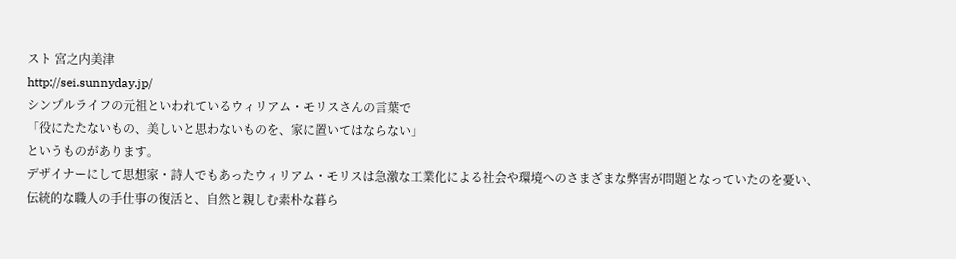スト 宮之内美津
http://sei.sunnyday.jp/
シンプルライフの元祖といわれているウィリアム・モリスさんの言葉で
「役にたたないもの、美しいと思わないものを、家に置いてはならない」
というものがあります。
デザイナーにして思想家・詩人でもあったウィリアム・モリスは急激な工業化による社会や環境へのさまざまな弊害が問題となっていたのを憂い、
伝統的な職人の手仕事の復活と、自然と親しむ素朴な暮ら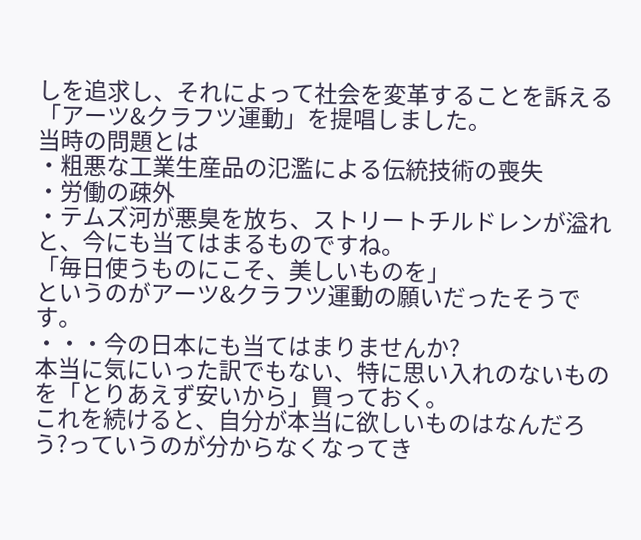しを追求し、それによって社会を変革することを訴える「アーツ&クラフツ運動」を提唱しました。
当時の問題とは
・粗悪な工業生産品の氾濫による伝統技術の喪失
・労働の疎外
・テムズ河が悪臭を放ち、ストリートチルドレンが溢れ
と、今にも当てはまるものですね。
「毎日使うものにこそ、美しいものを」
というのがアーツ&クラフツ運動の願いだったそうです。
・・・今の日本にも当てはまりませんか?
本当に気にいった訳でもない、特に思い入れのないものを「とりあえず安いから」買っておく。
これを続けると、自分が本当に欲しいものはなんだろう?っていうのが分からなくなってき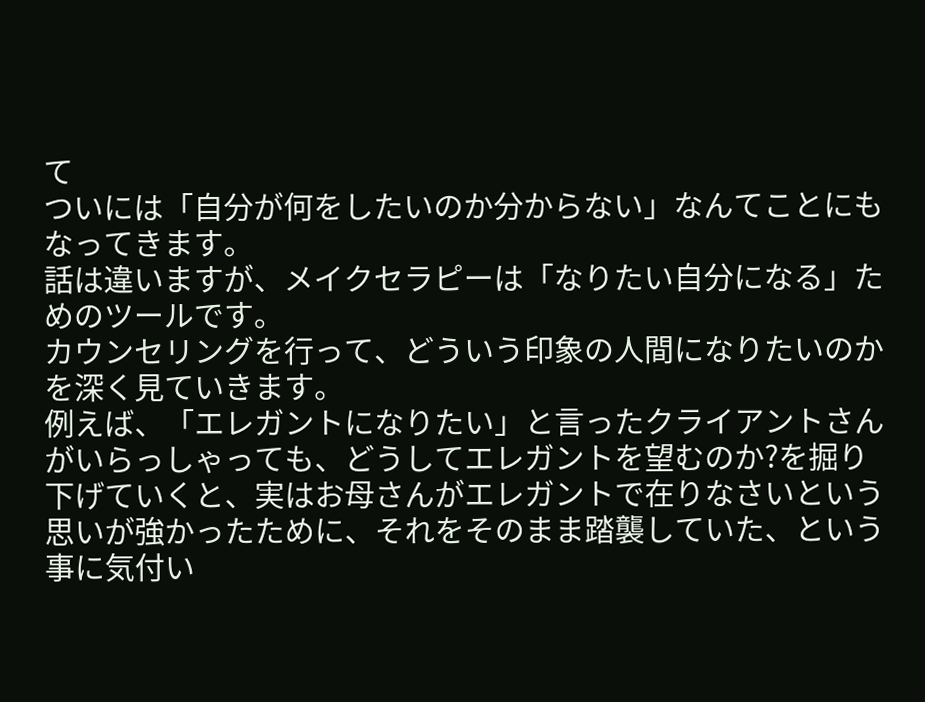て
ついには「自分が何をしたいのか分からない」なんてことにもなってきます。
話は違いますが、メイクセラピーは「なりたい自分になる」ためのツールです。
カウンセリングを行って、どういう印象の人間になりたいのかを深く見ていきます。
例えば、「エレガントになりたい」と言ったクライアントさんがいらっしゃっても、どうしてエレガントを望むのか?を掘り下げていくと、実はお母さんがエレガントで在りなさいという思いが強かったために、それをそのまま踏襲していた、という事に気付い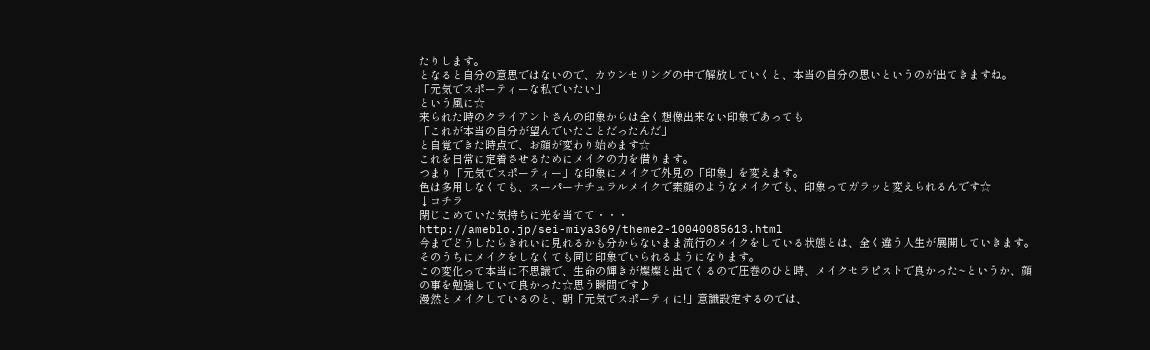たりします。
となると自分の意思ではないので、カウンセリングの中で解放していくと、本当の自分の思いというのが出てきますね。
「元気でスポーティーな私でいたい」
という風に☆
来られた時のクライアントさんの印象からは全く想像出来ない印象であっても
「これが本当の自分が望んでいたことだったんだ」
と自覚できた時点で、お顔が変わり始めます☆
これを日常に定着させるためにメイクの力を借ります。
つまり「元気でスポーティー」な印象にメイクで外見の「印象」を変えます。
色は多用しなくても、スーパーナチュラルメイクで素顔のようなメイクでも、印象ってガラッと変えられるんです☆
↓コチラ
閉じこめていた気持ちに光を当てて・・・
http://ameblo.jp/sei-miya369/theme2-10040085613.html
今までどうしたらきれいに見れるかも分からないまま流行のメイクをしている状態とは、全く違う人生が展開していきます。
そのうちにメイクをしなくても同じ印象でいられるようになります。
この変化って本当に不思議で、生命の輝きが燦燦と出てくるので圧巻のひと時、メイクセラピストで良かった~というか、顔の事を勉強していて良かった☆思う瞬間です♪
漫然とメイクしているのと、朝「元気でスポーティに!」意識設定するのでは、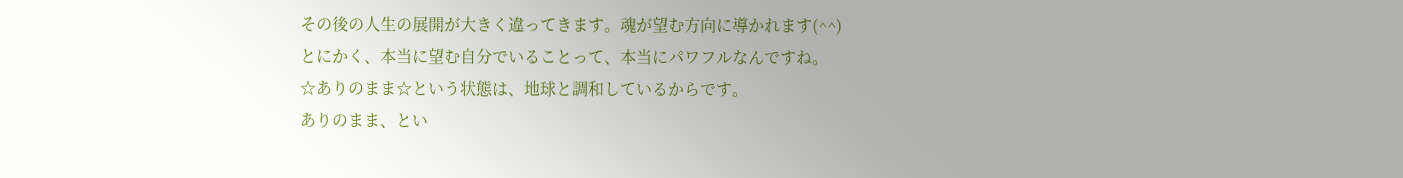その後の人生の展開が大きく違ってきます。魂が望む方向に導かれます(^^)
とにかく、本当に望む自分でいることって、本当にパワフルなんですね。
☆ありのまま☆という状態は、地球と調和しているからです。
ありのまま、とい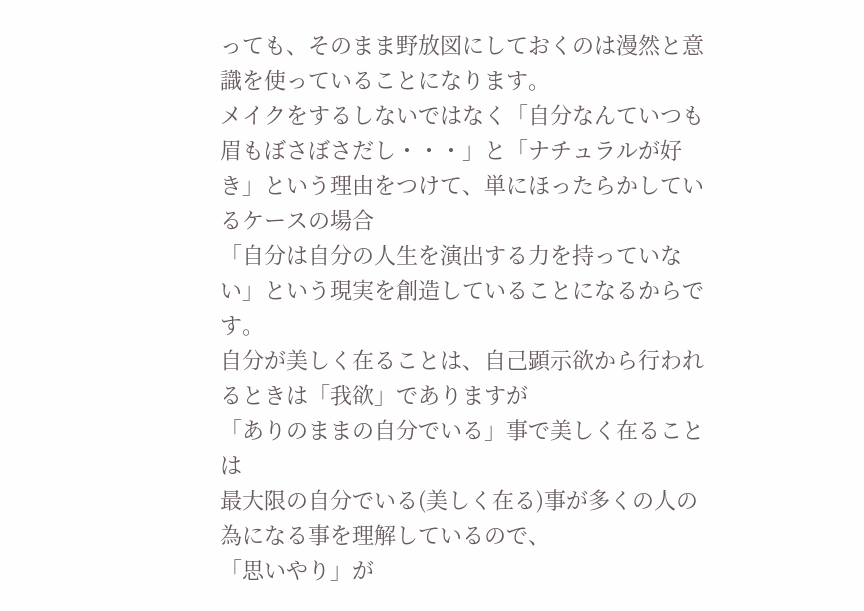っても、そのまま野放図にしておくのは漫然と意識を使っていることになります。
メイクをするしないではなく「自分なんていつも眉もぼさぼさだし・・・」と「ナチュラルが好き」という理由をつけて、単にほったらかしているケースの場合
「自分は自分の人生を演出する力を持っていない」という現実を創造していることになるからです。
自分が美しく在ることは、自己顕示欲から行われるときは「我欲」でありますが
「ありのままの自分でいる」事で美しく在ることは
最大限の自分でいる(美しく在る)事が多くの人の為になる事を理解しているので、
「思いやり」が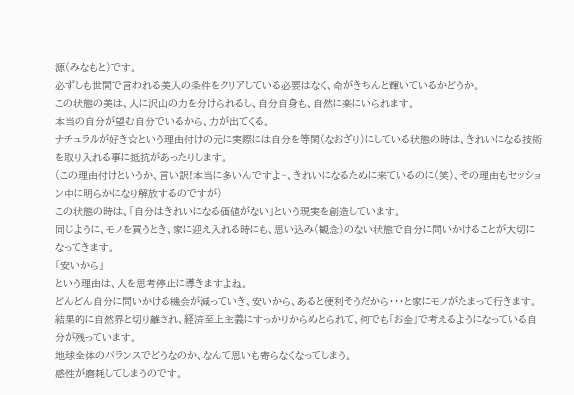源(みなもと)です。
必ずしも世間で言われる美人の条件をクリアしている必要はなく、命がきちんと輝いているかどうか。
この状態の美は、人に沢山の力を分けられるし、自分自身も、自然に楽にいられます。
本当の自分が望む自分でいるから、力が出てくる。
ナチュラルが好き☆という理由付けの元に実際には自分を等閑(なおざり)にしている状態の時は、きれいになる技術を取り入れる事に抵抗があったりします。
(この理由付けというか、言い訳!本当に多いんですよ~、きれいになるために来ているのに(笑)、その理由もセッション中に明らかになり解放するのですが)
この状態の時は、「自分はきれいになる価値がない」という現実を創造しています。
同じように、モノを買うとき、家に迎え入れる時にも、思い込み(観念)のない状態で自分に問いかけることが大切になってきます。
「安いから」
という理由は、人を思考停止に導きますよね。
どんどん自分に問いかける機会が減っていき、安いから、あると便利そうだから・・・と家にモノがたまって行きます。
結果的に自然界と切り離され、経済至上主義にすっかりからめとられて、何でも「お金」で考えるようになっている自分が残っています。
地球全体のバランスでどうなのか、なんて思いも寄らなくなってしまう。
感性が磨耗してしまうのです。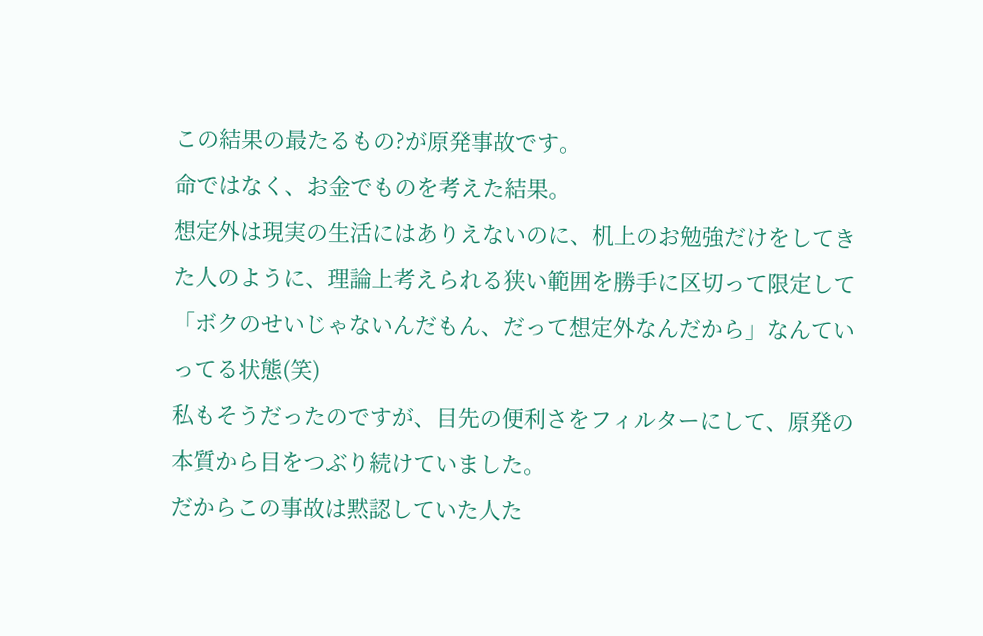この結果の最たるもの?が原発事故です。
命ではなく、お金でものを考えた結果。
想定外は現実の生活にはありえないのに、机上のお勉強だけをしてきた人のように、理論上考えられる狭い範囲を勝手に区切って限定して
「ボクのせいじゃないんだもん、だって想定外なんだから」なんていってる状態(笑)
私もそうだったのですが、目先の便利さをフィルターにして、原発の本質から目をつぶり続けていました。
だからこの事故は黙認していた人た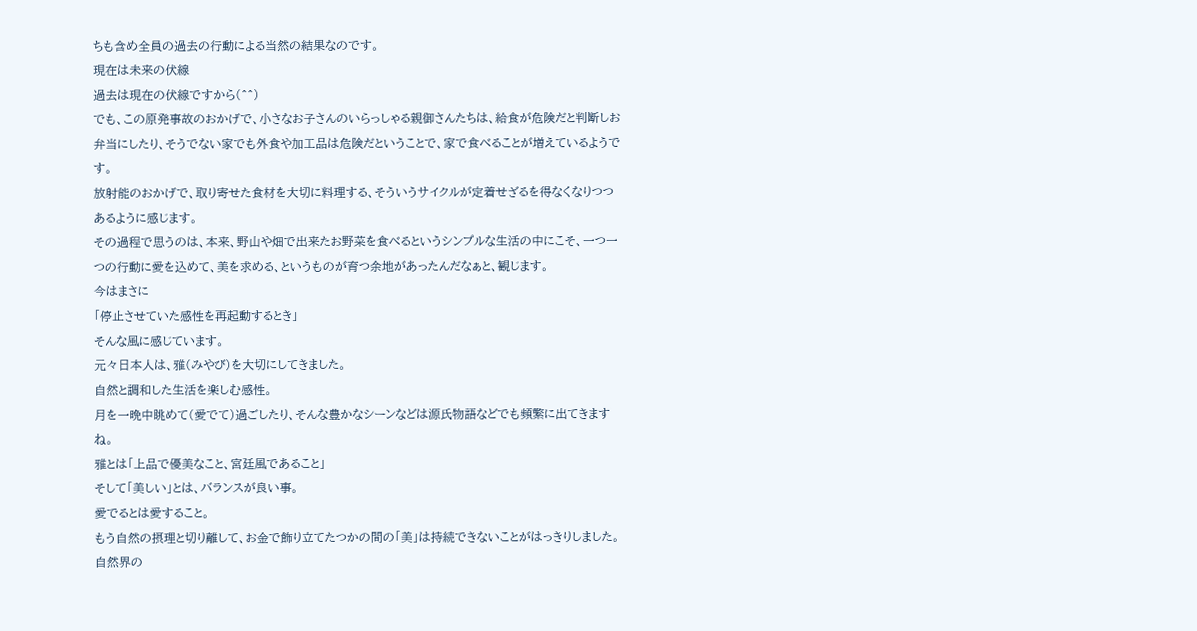ちも含め全員の過去の行動による当然の結果なのです。
現在は未来の伏線
過去は現在の伏線ですから(^^)
でも、この原発事故のおかげで、小さなお子さんのいらっしゃる親御さんたちは、給食が危険だと判断しお弁当にしたり、そうでない家でも外食や加工品は危険だということで、家で食べることが増えているようです。
放射能のおかげで、取り寄せた食材を大切に料理する、そういうサイクルが定着せざるを得なくなりつつあるように感じます。
その過程で思うのは、本来、野山や畑で出来たお野菜を食べるというシンプルな生活の中にこそ、一つ一つの行動に愛を込めて、美を求める、というものが育つ余地があったんだなぁと、観じます。
今はまさに
「停止させていた感性を再起動するとき」
そんな風に感じています。
元々日本人は、雅(みやび)を大切にしてきました。
自然と調和した生活を楽しむ感性。
月を一晩中眺めて(愛でて)過ごしたり、そんな豊かなシーンなどは源氏物語などでも頻繁に出てきますね。
雅とは「上品で優美なこと、宮廷風であること」
そして「美しい」とは、バランスが良い事。
愛でるとは愛すること。
もう自然の摂理と切り離して、お金で飾り立てたつかの間の「美」は持続できないことがはっきりしました。
自然界の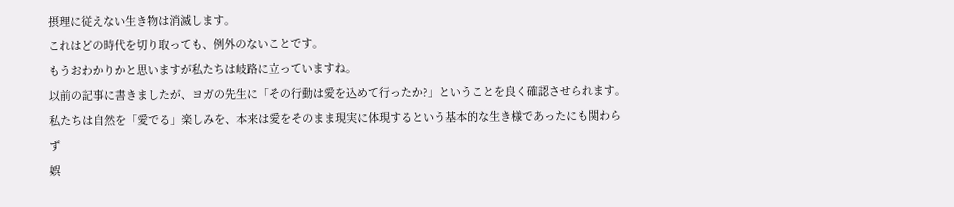摂理に従えない生き物は消滅します。
これはどの時代を切り取っても、例外のないことです。
もうおわかりかと思いますが私たちは岐路に立っていますね。
以前の記事に書きましたが、ヨガの先生に「その行動は愛を込めて行ったか?」ということを良く確認させられます。
私たちは自然を「愛でる」楽しみを、本来は愛をそのまま現実に体現するという基本的な生き様であったにも関わらず
娯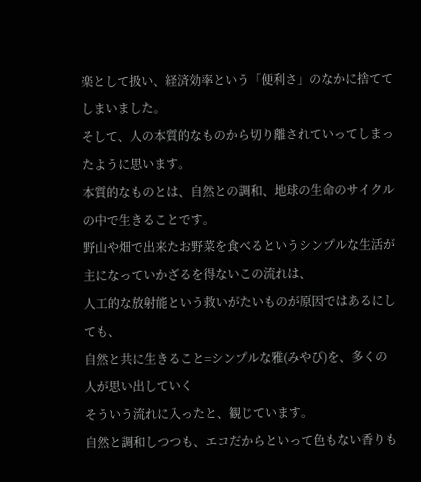楽として扱い、経済効率という「便利さ」のなかに捨ててしまいました。
そして、人の本質的なものから切り離されていってしまったように思います。
本質的なものとは、自然との調和、地球の生命のサイクルの中で生きることです。
野山や畑で出来たお野菜を食べるというシンプルな生活が主になっていかざるを得ないこの流れは、
人工的な放射能という救いがたいものが原因ではあるにしても、
自然と共に生きること=シンプルな雅(みやび)を、多くの人が思い出していく
そういう流れに入ったと、観じています。
自然と調和しつつも、エコだからといって色もない香りも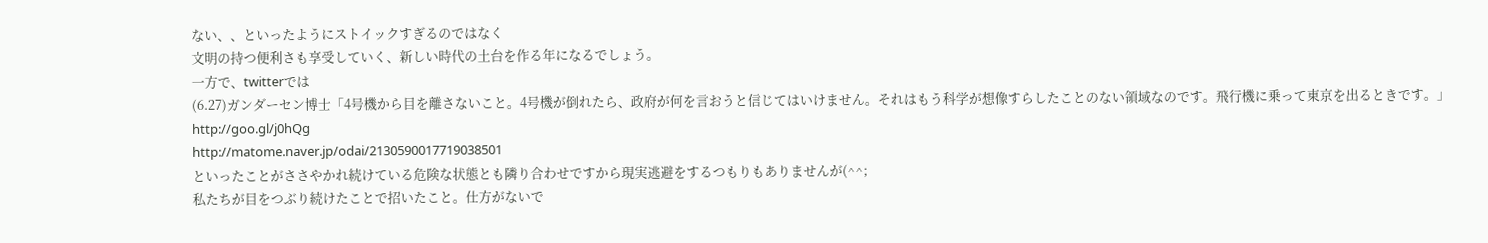ない、、といったようにストイックすぎるのではなく
文明の持つ便利さも享受していく、新しい時代の土台を作る年になるでしょう。
一方で、twitterでは
(6.27)ガンダーセン博士「4号機から目を離さないこと。4号機が倒れたら、政府が何を言おうと信じてはいけません。それはもう科学が想像すらしたことのない領域なのです。飛行機に乗って東京を出るときです。」
http://goo.gl/j0hQg
http://matome.naver.jp/odai/2130590017719038501
といったことがささやかれ続けている危険な状態とも隣り合わせですから現実逃避をするつもりもありませんが(^^;
私たちが目をつぶり続けたことで招いたこと。仕方がないで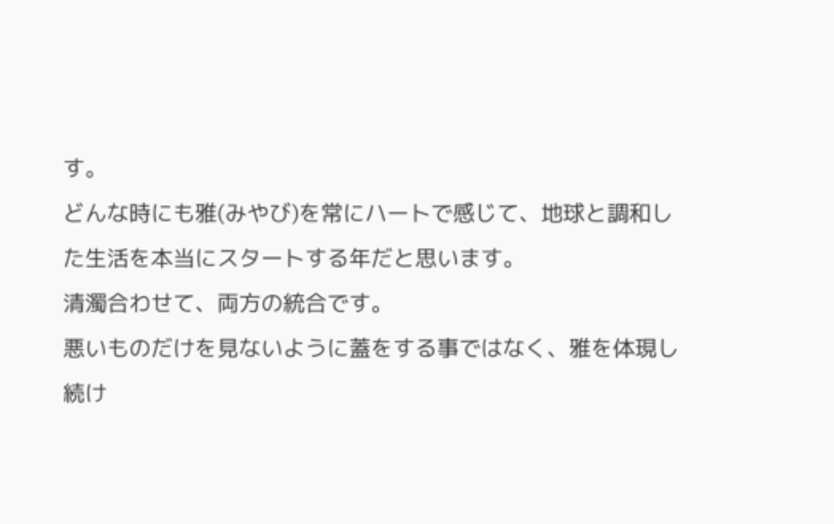す。
どんな時にも雅(みやび)を常にハートで感じて、地球と調和した生活を本当にスタートする年だと思います。
清濁合わせて、両方の統合です。
悪いものだけを見ないように蓋をする事ではなく、雅を体現し続け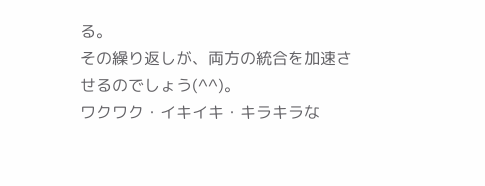る。
その繰り返しが、両方の統合を加速させるのでしょう(^^)。
ワクワク・イキイキ・キラキラな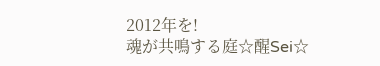2012年を!
魂が共鳴する庭☆醒Sei☆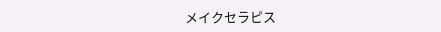メイクセラピス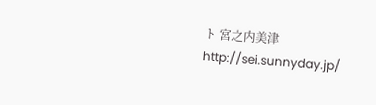ト 宮之内美津
http://sei.sunnyday.jp/